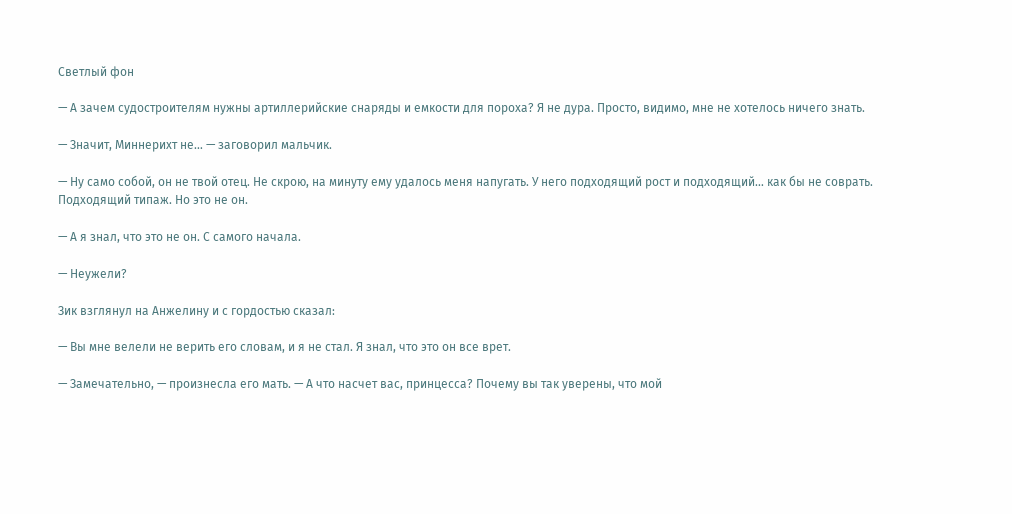Светлый фон

— А зачем судостроителям нужны артиллерийские снаряды и емкости для пороха? Я не дура. Просто, видимо, мне не хотелось ничего знать.

— Значит, Миннерихт не… — заговорил мальчик.

— Ну само собой, он не твой отец. Не скрою, на минуту ему удалось меня напугать. У него подходящий рост и подходящий… как бы не соврать. Подходящий типаж. Но это не он.

— А я знал, что это не он. С самого начала.

— Неужели?

Зик взглянул на Анжелину и с гордостью сказал:

— Вы мне велели не верить его словам, и я не стал. Я знал, что это он все врет.

— Замечательно, — произнесла его мать. — А что насчет вас, принцесса? Почему вы так уверены, что мой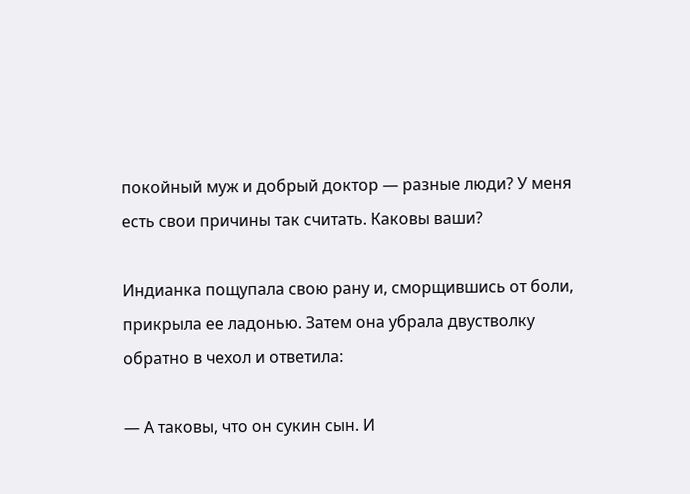покойный муж и добрый доктор — разные люди? У меня есть свои причины так считать. Каковы ваши?

Индианка пощупала свою рану и, сморщившись от боли, прикрыла ее ладонью. Затем она убрала двустволку обратно в чехол и ответила:

— А таковы, что он сукин сын. И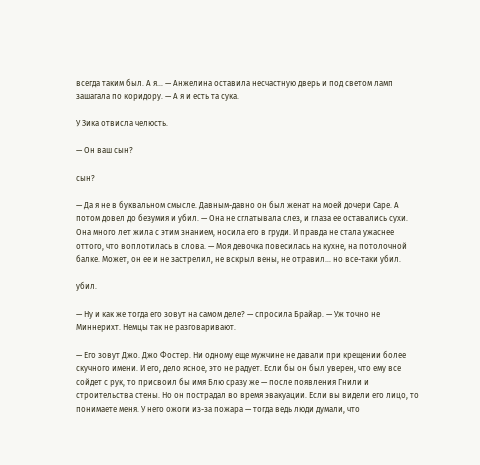всегда таким был. А я… — Анжелина оставила несчастную дверь и под светом ламп зашагала по коридору. — А я и есть та сука.

У Зика отвисла челюсть.

— Он ваш сын?

сын?

— Да я не в буквальном смысле. Давным-давно он был женат на моей дочери Саре. А потом довел до безумия и убил. — Она не сглатывала слез, и глаза ее оставались сухи. Она много лет жила с этим знанием, носила его в груди. И правда не стала ужаснее оттого, что воплотилась в слова. — Моя девочка повесилась на кухне, на потолочной балке. Может, он ее и не застрелил, не вскрыл вены, не отравил… но все-таки убил.

убил.

— Ну и как же тогда его зовут на самом деле? — спросила Брайар. — Уж точно не Миннерихт. Немцы так не разговаривают.

— Его зовут Джо. Джо Фостер. Ни одному еще мужчине не давали при крещении более скучного имени. И его, дело ясное, это не радует. Если бы он был уверен, что ему все сойдет с рук, то присвоил бы имя Блю сразу же — после появления Гнили и строительства стены. Но он пострадал во время эвакуации. Если вы видели его лицо, то понимаете меня. У него ожоги из-за пожара — тогда ведь люди думали, что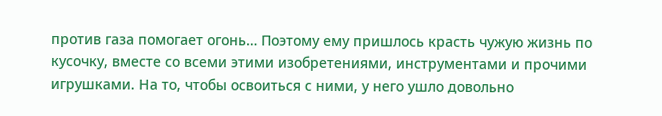против газа помогает огонь… Поэтому ему пришлось красть чужую жизнь по кусочку, вместе со всеми этими изобретениями, инструментами и прочими игрушками. На то, чтобы освоиться с ними, у него ушло довольно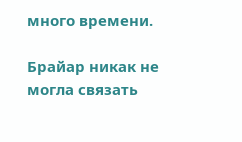много времени.

Брайар никак не могла связать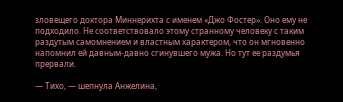зловещего доктора Миннерихта с именем «Джо Фостер». Оно ему не подходило. Не соответствовало этому странному человеку с таким раздутым самомнением и властным характером, что он мгновенно напомнил ей давным-давно сгинувшего мужа. Но тут ее раздумья прервали.

— Тихо, — шепнула Анжелина,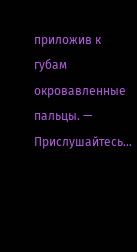приложив к губам окровавленные пальцы. — Прислушайтесь…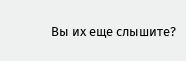Вы их еще слышите?